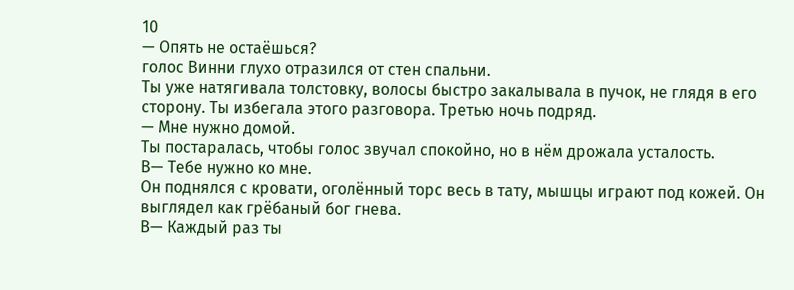10
— Опять не остаёшься?
голос Винни глухо отразился от стен спальни.
Ты уже натягивала толстовку, волосы быстро закалывала в пучок, не глядя в его сторону. Ты избегала этого разговора. Третью ночь подряд.
— Мне нужно домой.
Ты постаралась, чтобы голос звучал спокойно, но в нём дрожала усталость.
В— Тебе нужно ко мне.
Он поднялся с кровати, оголённый торс весь в тату, мышцы играют под кожей. Он выглядел как грёбаный бог гнева.
В— Каждый раз ты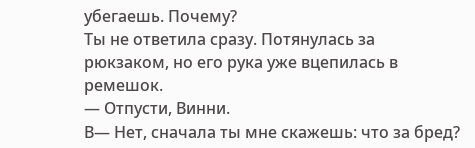убегаешь. Почему?
Ты не ответила сразу. Потянулась за рюкзаком, но его рука уже вцепилась в ремешок.
— Отпусти, Винни.
В— Нет, сначала ты мне скажешь: что за бред?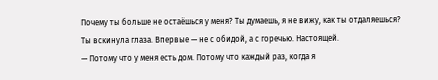Почему ты больше не остаёшься у меня? Ты думаешь, я не вижу, как ты отдаляешься?
Ты вскинула глаза. Впервые — не с обидой, а с горечью. Настоящей.
— Потому что у меня есть дом. Потому что каждый раз, когда я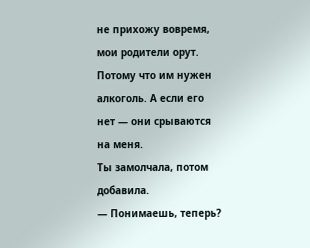не прихожу вовремя, мои родители орут. Потому что им нужен алкоголь. А если его нет — они срываются на меня.
Ты замолчала, потом добавила.
— Понимаешь, теперь?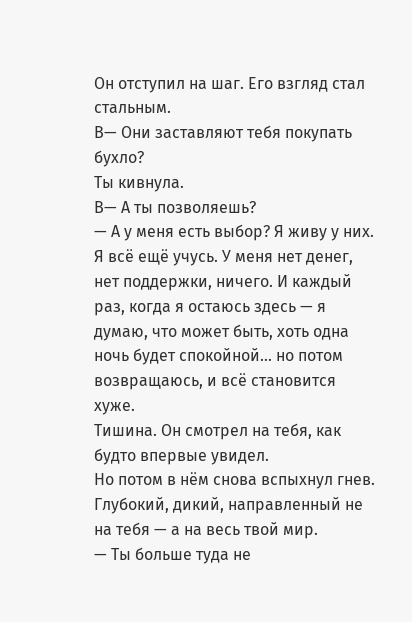Он отступил на шаг. Его взгляд стал стальным.
В— Они заставляют тебя покупать бухло?
Ты кивнула.
В— А ты позволяешь?
— А у меня есть выбор? Я живу у них. Я всё ещё учусь. У меня нет денег, нет поддержки, ничего. И каждый раз, когда я остаюсь здесь — я думаю, что может быть, хоть одна ночь будет спокойной... но потом возвращаюсь, и всё становится хуже.
Тишина. Он смотрел на тебя, как будто впервые увидел.
Но потом в нём снова вспыхнул гнев. Глубокий, дикий, направленный не на тебя — а на весь твой мир.
— Ты больше туда не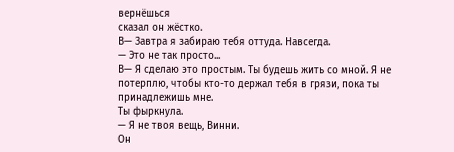вернёшься
сказал он жёстко.
В— Завтра я забираю тебя оттуда. Навсегда.
— Это не так просто...
В— Я сделаю это простым. Ты будешь жить со мной. Я не потерплю, чтобы кто-то держал тебя в грязи, пока ты принадлежишь мне.
Ты фыркнула.
— Я не твоя вещь, Винни.
Он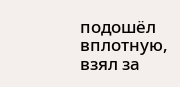подошёл вплотную, взял за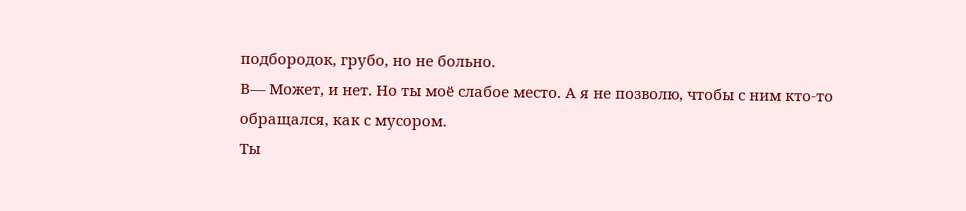подбородок, грубо, но не больно.
В— Может, и нет. Но ты моё слабое место. А я не позволю, чтобы с ним кто-то обращался, как с мусором.
Ты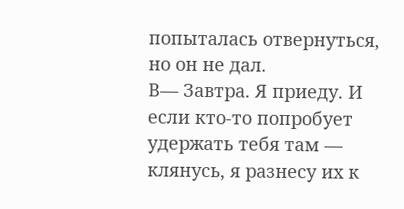попыталась отвернуться, но он не дал.
В— Завтра. Я приеду. И если кто-то попробует удержать тебя там — клянусь, я разнесу их к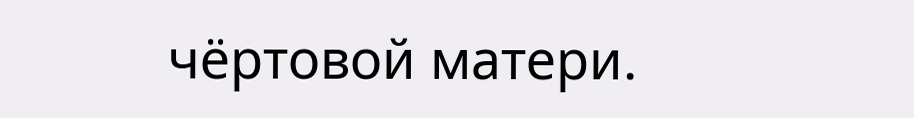чёртовой матери.